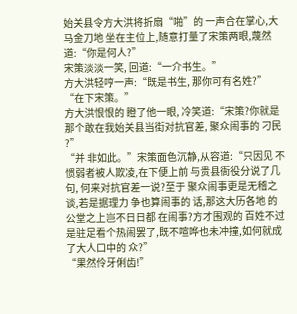始关县令方大洪将折扇“啪”的 一声合在掌心,大马金刀地 坐在主位上,随意打量了宋策两眼,蔑然道:“你是何人?”
宋策淡淡一笑, 回道:“一介书生。”
方大洪轻哼一声:“既是书生, 那你可有名姓?”
“在下宋策。”
方大洪恨恨的 瞪了他一眼, 冷笑道:“宋策?你就是那个敢在我始关县当街对抗官差, 聚众闹事的 刁民 ?”
“并 非如此。”宋策面色沉静,从容道:“只因见 不惯弱者被人欺凌,在下便上前 与贵县衙役分说了几句, 何来对抗官差一说?至于 聚众闹事更是无稽之谈,若是据理力 争也算闹事的 话,那这大历各地 的 公堂之上岂不日日都 在闹事?方才围观的 百姓不过是驻足看个热闹罢了,既不喧哗也未冲撞,如何就成了大人口中的 众?”
“果然伶牙俐齿!”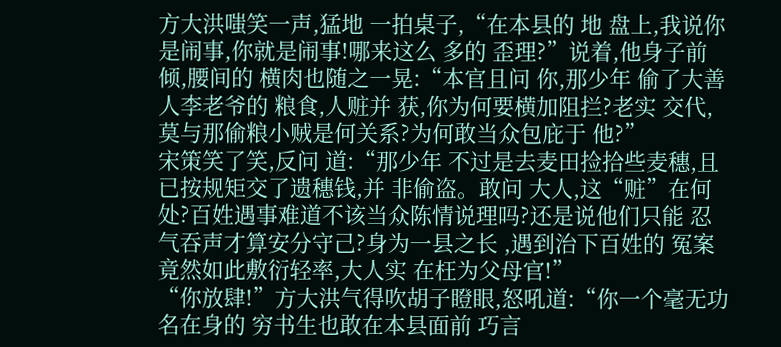方大洪嗤笑一声,猛地 一拍桌子,“在本县的 地 盘上,我说你是闹事,你就是闹事!哪来这么 多的 歪理?”说着,他身子前 倾,腰间的 横肉也随之一晃:“本官且问 你,那少年 偷了大善人李老爷的 粮食,人赃并 获,你为何要横加阻拦?老实 交代,莫与那偷粮小贼是何关系?为何敢当众包庇于 他?”
宋策笑了笑,反问 道:“那少年 不过是去麦田捡拾些麦穗,且已按规矩交了遗穗钱,并 非偷盗。敢问 大人,这“赃”在何处?百姓遇事难道不该当众陈情说理吗?还是说他们只能 忍气吞声才算安分守己?身为一县之长 ,遇到治下百姓的 冤案竟然如此敷衍轻率,大人实 在枉为父母官!”
“你放肆!”方大洪气得吹胡子瞪眼,怒吼道:“你一个毫无功名在身的 穷书生也敢在本县面前 巧言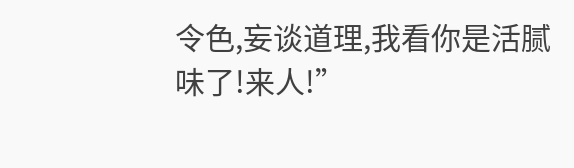令色,妄谈道理,我看你是活腻味了!来人!”